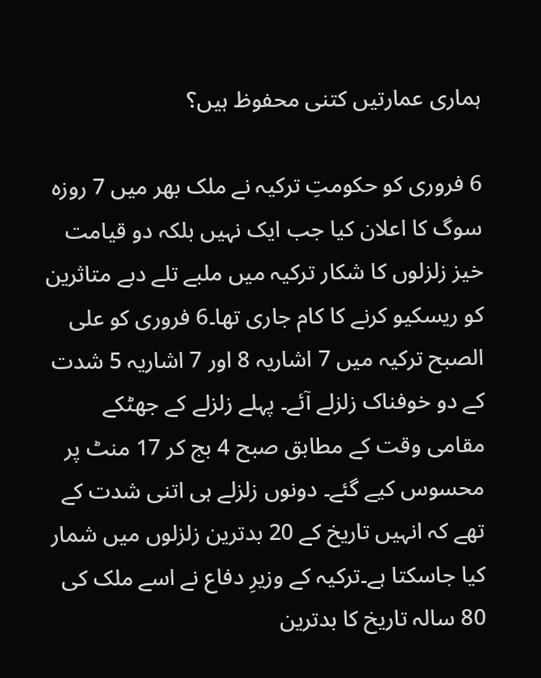ہماری عمارتیں کتنی محفوظ ہیں؟

6 فروری کو حکومتِ ترکیہ نے ملک بھر میں 7 روزہ سوگ کا اعلان کیا جب ایک نہیں بلکہ دو قیامت خیز زلزلوں کا شکار ترکیہ میں ملبے تلے دبے متاثرین کو ریسکیو کرنے کا کام جاری تھا۔6 فروری کو علی الصبح ترکیہ میں 7 اشاریہ 8 اور 7 اشاریہ 5 شدت کے دو خوفناک زلزلے آئے۔ پہلے زلزلے کے جھٹکے مقامی وقت کے مطابق صبح 4 بج کر 17 منٹ پر محسوس کیے گئے۔ دونوں زلزلے ہی اتنی شدت کے تھے کہ انہیں تاریخ کے 20 بدترین زلزلوں میں شمار کیا جاسکتا ہے۔ترکیہ کے وزیرِ دفاع نے اسے ملک کی 80 سالہ تاریخ کا بدترین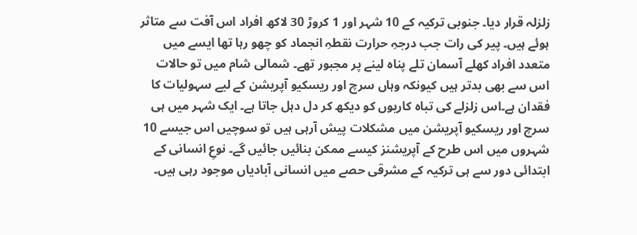زلزلہ قرار دیا۔ جنوبی ترکیہ کے 10 شہر اور 1 کروڑ 30 لاکھ افراد اس آفت سے متاثر ہوئے ہیں۔ پیر کی رات جب درجہِ حرارت نقطہِ انجماد کو چھو رہا تھا ایسے میں متعدد افراد کھلے آسمان تلے پناہ لینے پر مجبور تھے۔ شمالی شام میں تو حالات اس سے بھی بدتر ہیں کیونکہ وہاں سرچ اور ریسکیو آپریشن کے لیے سہولیات کا فقدان ہے۔اس زلزلے کی تباہ کاریوں کو دیکھ کر دل دہل جاتا ہے۔ ایک شہر میں ہی سرچ اور ریسکیو آپریشن میں مشکلات پیش آرہی ہیں تو سوچیں اس جیسے 10 شہروں میں اس طرح کے آپریشنز کیسے ممکن بنائیں جائیں گے۔ نوعِ انسانی کے ابتدائی دور سے ہی ترکیہ کے مشرقی حصے میں انسانی آبادیاں موجود رہی ہیں۔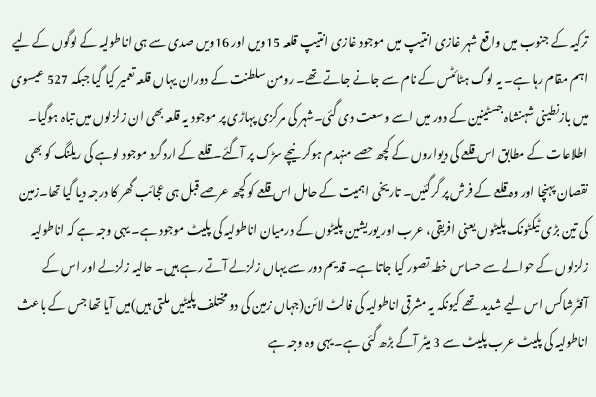ترکیہ کے جنوب میں واقع شہر غازی انتیپ میں موجود غازی انتیپ قلعہ 15ویں اور 16ویں صدی سے ہی اناطولیہ کے لوگوں کے لیے اہم مقام رہا ہے۔ یہ لوگ ہٹائٹس کے نام سے جانے جاتے تھے۔ رومن سلطنت کے دوران یہاں قلعہ تعمیر کیا گیا جبکہ 527 عیسوی میں بازنطینی شہنشاہ جسٹینین کے دور میں اسے وسعت دی گئی۔شہر کی مرکزی پہاڑی پر موجود یہ قلعہ بھی ان زلزلوں میں تباہ ہوگیا۔ اطلاعات کے مطابق اس قلعے کی دیواروں کے کچھ حصے منہدم ہوکر نیچے سڑک پر آگئے۔ قلعے کے اردگرد موجود لوہے کی ریلنگ کو بھی نقصان پہنچا اور وہ قلعے کے فرش پر گرگئیں۔ تاریخی اہمیت کے حامل اس قلعے کو کچھ عرصے قبل ہی عجائب گھر کا درجہ دیا گیا تھا۔زمین کی تین بڑی ٹیکٹونک پلیٹوں یعنی افریقی، عرب اور یوریشین پلیٹوں کے درمیان اناطولیہ کی پلیٹ موجود ہے۔ یہی وجہ ہے کہ اناطولیہ زلزلوں کے حوالے سے حساس خطہ تصور کیا جاتا ہے۔ قدیم دور سے یہاں زلزلے آتے رہے ہیں۔ حالیہ زلزلے اور اس کے آفٹرشاکس اس لیے شدید تھے کیونکہ یہ مشرقی اناطولیہ کی فالٹ لائن(جہاں زمین کی دو مختلف پلیٹیں ملتی ہیں)میں آیا تھا جس کے باعث اناطولیہ کی پلیٹ عرب پلیٹ سے 3 میٹر آگے بڑھ گئی ہے۔ یہی وہ وجہ ہے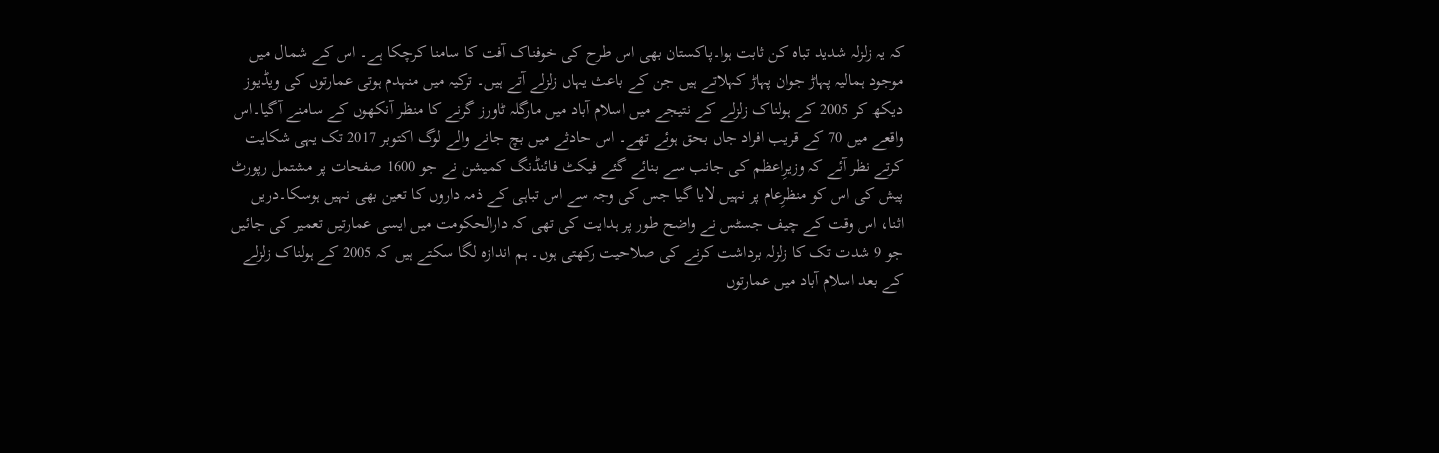کہ یہ زلزلہ شدید تباہ کن ثابت ہوا۔پاکستان بھی اس طرح کی خوفناک آفت کا سامنا کرچکا ہے۔ اس کے شمال میں موجود ہمالیہ پہاڑ جوان پہاڑ کہلاتے ہیں جن کے باعث یہاں زلزلے آتے ہیں۔ ترکیہ میں منہدم ہوتی عمارتوں کی ویڈیوز دیکھ کر 2005 کے ہولناک زلزلے کے نتیجے میں اسلام آباد میں مارگلہ ٹاورز گرنے کا منظر آنکھوں کے سامنے آگیا۔اس واقعے میں 70 کے قریب افراد جاں بحق ہوئے تھے۔ اس حادثے میں بچ جانے والے لوگ اکتوبر 2017 تک یہی شکایت کرتے نظر آئے کہ وزیرِاعظم کی جانب سے بنائے گئے فیکٹ فائنڈنگ کمیشن نے جو 1600 صفحات پر مشتمل رپورٹ پیش کی اس کو منظرِعام پر نہیں لایا گیا جس کی وجہ سے اس تباہی کے ذمہ داروں کا تعین بھی نہیں ہوسکا۔دریں اثنا، اس وقت کے چیف جسٹس نے واضح طور پر ہدایت کی تھی کہ دارالحکومت میں ایسی عمارتیں تعمیر کی جائیں جو 9 شدت تک کا زلزلہ برداشت کرنے کی صلاحیت رکھتی ہوں۔ ہم اندازہ لگا سکتے ہیں کہ 2005 کے ہولناک زلزلے کے بعد اسلام آباد میں عمارتوں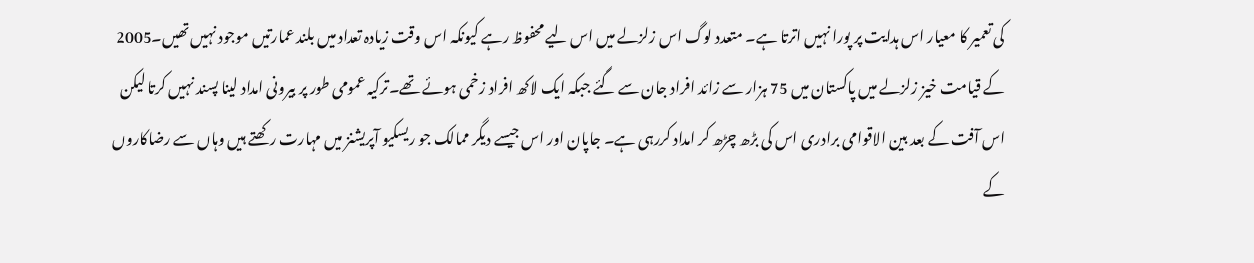کی تعمیر کا معیار اس ہدایت پر پورا نہیں اترتا ہے۔ متعدد لوگ اس زلزلے میں اس لیے محفوظ رہے کیونکہ اس وقت زیادہ تعداد میں بلند عمارتیں موجود نہیں تھیں۔2005 کے قیامت خیز زلزلے میں پاکستان میں 75 ہزار سے زائد افراد جان سے گئے جبکہ ایک لاکھ افراد زخمی ہوئے تھے۔ترکیہ عمومی طور پر بیرونی امداد لینا پسند نہیں کرتا لیکن اس آفت کے بعد بین الاقوامی برادری اس کی بڑھ چڑھ کر امداد کررہی ہے۔ جاپان اور اس جیسے دیگر ممالک جو ریسکیو آپریشنز میں مہارت رکھتے ہیں وہاں سے رضاکاروں کے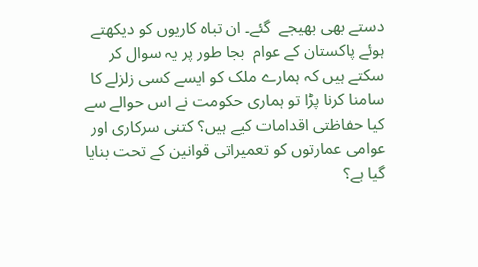دستے بھی بھیجے  گئے۔ ان تباہ کاریوں کو دیکھتے ہوئے پاکستان کے عوام  بجا طور پر یہ سوال کر سکتے ہیں کہ ہمارے ملک کو ایسے کسی زلزلے کا سامنا کرنا پڑا تو ہماری حکومت نے اس حوالے سے کیا حفاظتی اقدامات کیے ہیں؟ کتنی سرکاری اور عوامی عمارتوں کو تعمیراتی قوانین کے تحت بنایا گیا ہے؟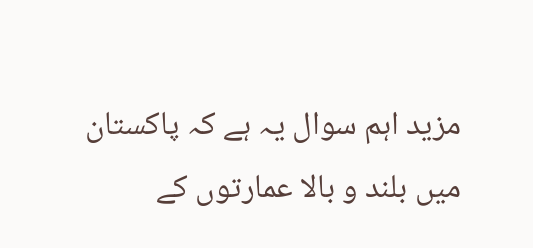مزید اہم سوال یہ ہے کہ پاکستان میں بلند و بالا عمارتوں کے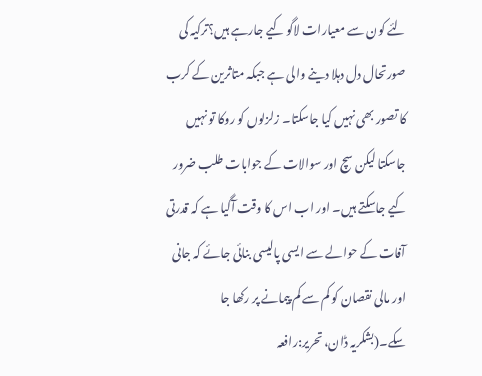لئے کون سے معیارات لاگو کیے جارہے ہیں؟ترکیہ کی صورتحال دل دہلا دینے والی ہے جبکہ متاثرین کے کرب کا تصور بھی نہیں کیا جاسکتا۔ زلزلوں کو روکا تو نہیں جاسکتا لیکن سچ اور سوالات کے جوابات طلب ضرور کیے جاسکتے ہیں۔ اور اب اس کا وقت آگیا ہے کہ قدرتی آفات کے حوالے سے ایسی پالیسی بنائی جائے کہ جانی اور مالی نقصان کو کم سے کم پیمانے پر رکھا جا سکے۔(بشکریہ ڈان، تحریر:رافعہ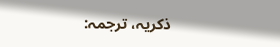ذکریہ، ترجمہ: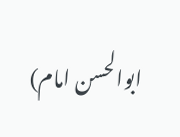ابوالحسن امام)